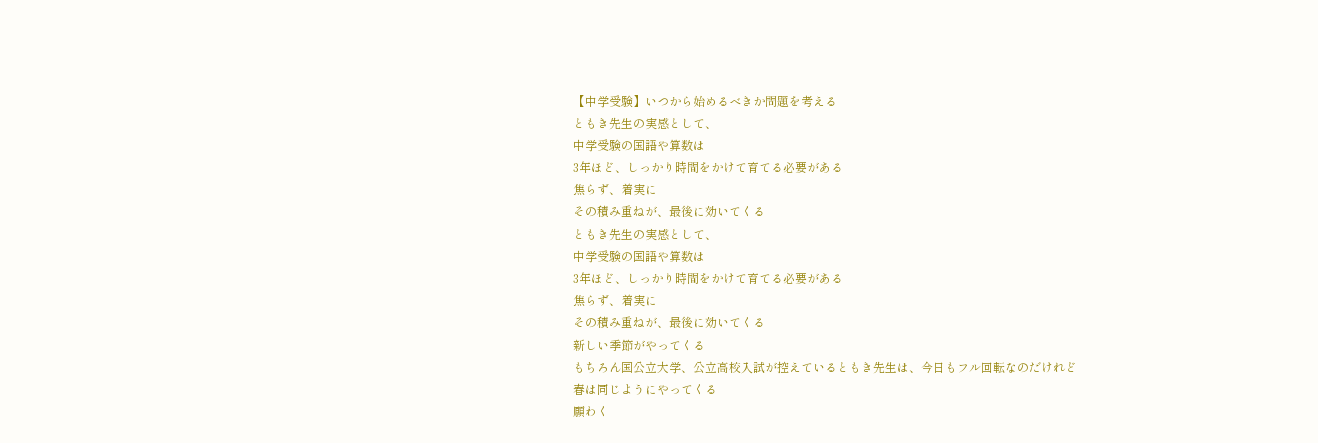【中学受験】いつから始めるべきか問題を考える
ともき先生の実感として、
中学受験の国語や算数は
3年ほど、しっかり時間をかけて育てる必要がある
焦らず、着実に
その積み重ねが、最後に効いてくる
ともき先生の実感として、
中学受験の国語や算数は
3年ほど、しっかり時間をかけて育てる必要がある
焦らず、着実に
その積み重ねが、最後に効いてくる
新しい季節がやってくる
もちろん国公立大学、公立高校入試が控えているともき先生は、今日もフル回転なのだけれど
春は同じようにやってくる
願わく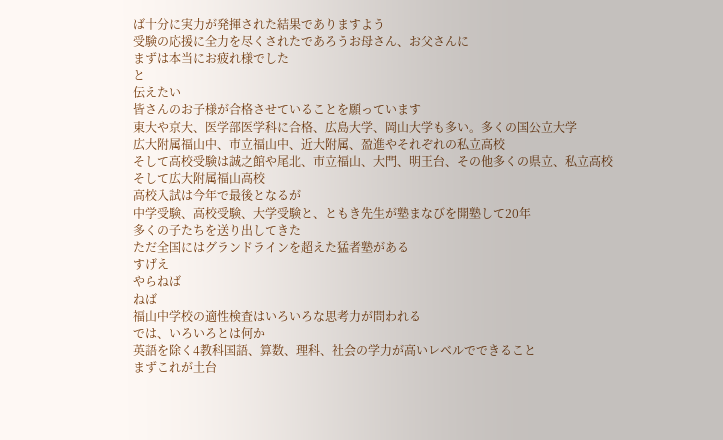ば十分に実力が発揮された結果でありますよう
受験の応援に全力を尽くされたであろうお母さん、お父さんに
まずは本当にお疲れ様でした
と
伝えたい
皆さんのお子様が合格させていることを願っています
東大や京大、医学部医学科に合格、広島大学、岡山大学も多い。多くの国公立大学
広大附属福山中、市立福山中、近大附属、盈進やそれぞれの私立高校
そして高校受験は誠之館や尾北、市立福山、大門、明王台、その他多くの県立、私立高校
そして広大附属福山高校
高校入試は今年で最後となるが
中学受験、高校受験、大学受験と、ともき先生が塾まなびを開塾して20年
多くの子たちを送り出してきた
ただ全国にはグランドラインを超えた猛者塾がある
すげえ
やらねば
ねば
福山中学校の適性検査はいろいろな思考力が問われる
では、いろいろとは何か
英語を除く4教科国語、算数、理科、社会の学力が高いレベルでできること
まずこれが土台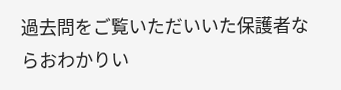過去問をご覧いただいいた保護者ならおわかりい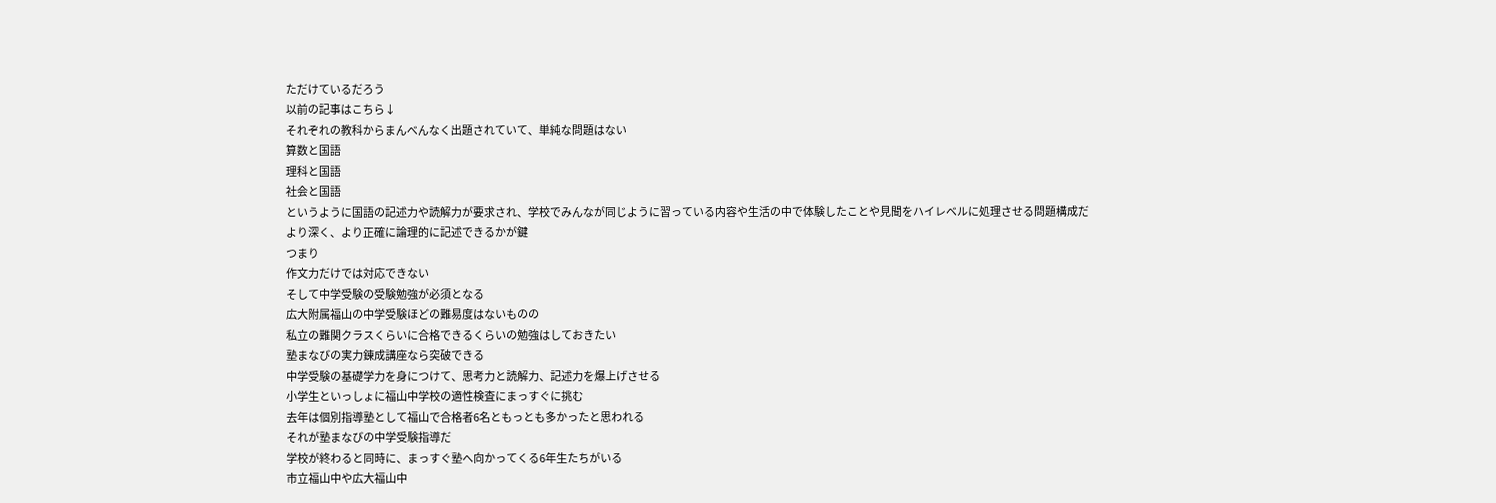ただけているだろう
以前の記事はこちら↓
それぞれの教科からまんべんなく出題されていて、単純な問題はない
算数と国語
理科と国語
社会と国語
というように国語の記述力や読解力が要求され、学校でみんなが同じように習っている内容や生活の中で体験したことや見聞をハイレベルに処理させる問題構成だ
より深く、より正確に論理的に記述できるかが鍵
つまり
作文力だけでは対応できない
そして中学受験の受験勉強が必須となる
広大附属福山の中学受験ほどの難易度はないものの
私立の難関クラスくらいに合格できるくらいの勉強はしておきたい
塾まなびの実力錬成講座なら突破できる
中学受験の基礎学力を身につけて、思考力と読解力、記述力を爆上げさせる
小学生といっしょに福山中学校の適性検査にまっすぐに挑む
去年は個別指導塾として福山で合格者6名ともっとも多かったと思われる
それが塾まなびの中学受験指導だ
学校が終わると同時に、まっすぐ塾へ向かってくる6年生たちがいる
市立福山中や広大福山中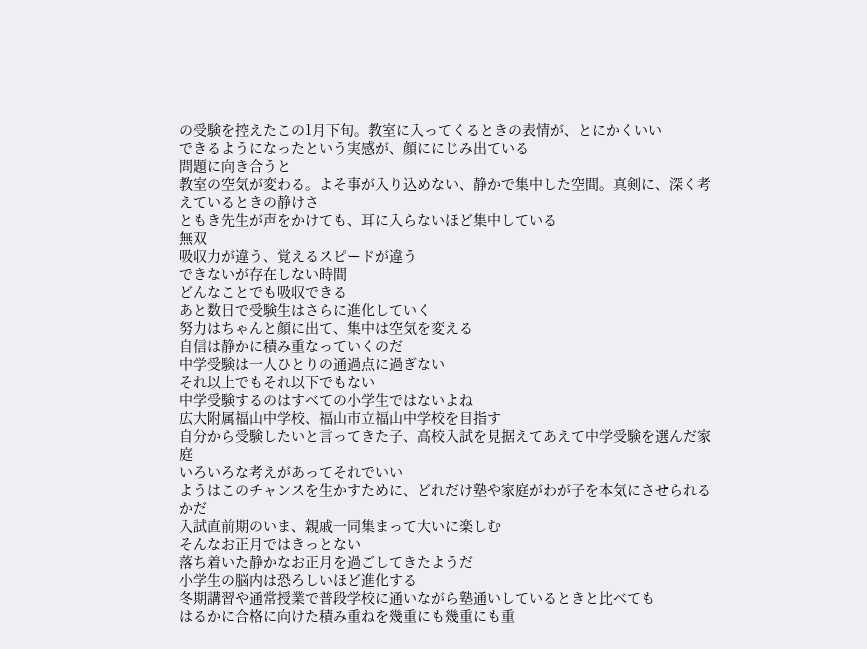の受験を控えたこの1月下旬。教室に入ってくるときの表情が、とにかくいい
できるようになったという実感が、顔ににじみ出ている
問題に向き合うと
教室の空気が変わる。よそ事が入り込めない、静かで集中した空間。真剣に、深く考えているときの静けさ
ともき先生が声をかけても、耳に入らないほど集中している
無双
吸収力が違う、覚えるスピードが違う
できないが存在しない時間
どんなことでも吸収できる
あと数日で受験生はさらに進化していく
努力はちゃんと顔に出て、集中は空気を変える
自信は静かに積み重なっていくのだ
中学受験は一人ひとりの通過点に過ぎない
それ以上でもそれ以下でもない
中学受験するのはすべての小学生ではないよね
広大附属福山中学校、福山市立福山中学校を目指す
自分から受験したいと言ってきた子、高校入試を見据えてあえて中学受験を選んだ家庭
いろいろな考えがあってそれでいい
ようはこのチャンスを生かすために、どれだけ塾や家庭がわが子を本気にさせられるかだ
入試直前期のいま、親戚一同集まって大いに楽しむ
そんなお正月ではきっとない
落ち着いた静かなお正月を過ごしてきたようだ
小学生の脳内は恐ろしいほど進化する
冬期講習や通常授業で普段学校に通いながら塾通いしているときと比べても
はるかに合格に向けた積み重ねを幾重にも幾重にも重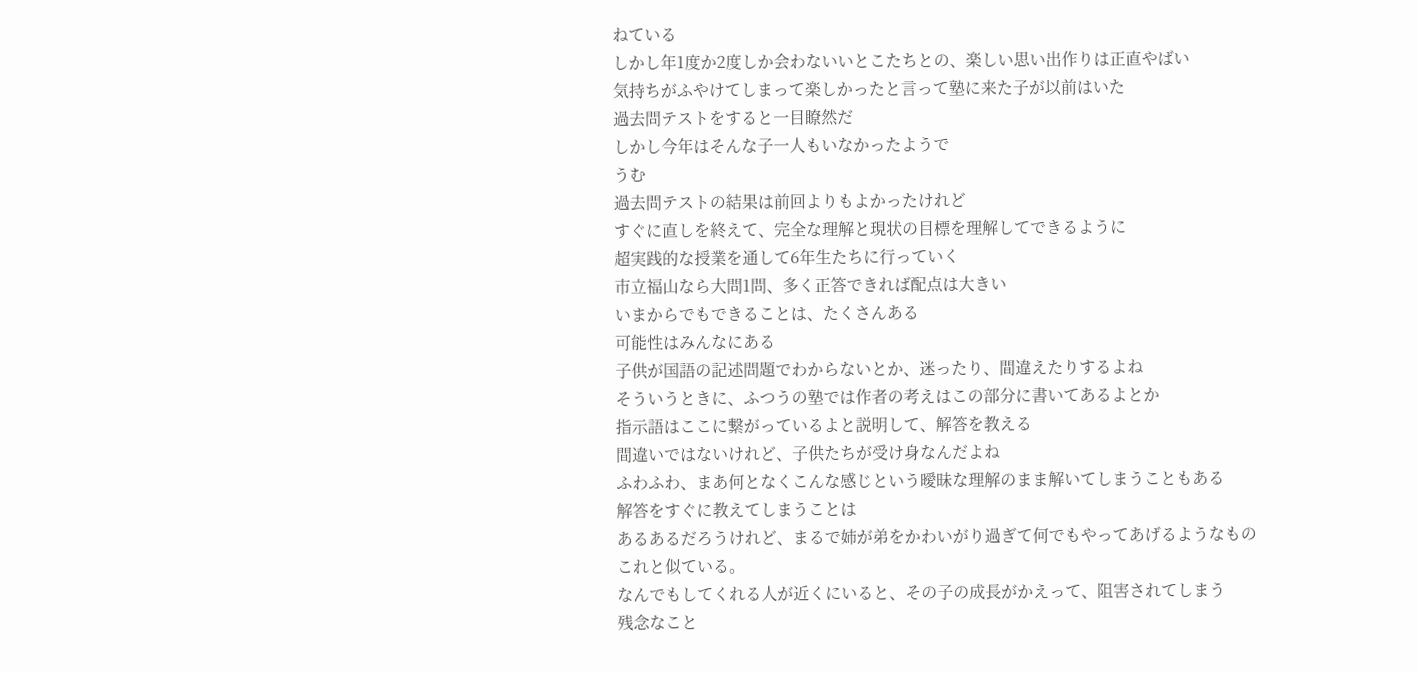ねている
しかし年1度か2度しか会わないいとこたちとの、楽しい思い出作りは正直やばい
気持ちがふやけてしまって楽しかったと言って塾に来た子が以前はいた
過去問テストをすると一目瞭然だ
しかし今年はそんな子一人もいなかったようで
うむ
過去問テストの結果は前回よりもよかったけれど
すぐに直しを終えて、完全な理解と現状の目標を理解してできるように
超実践的な授業を通して6年生たちに行っていく
市立福山なら大問1問、多く正答できれば配点は大きい
いまからでもできることは、たくさんある
可能性はみんなにある
子供が国語の記述問題でわからないとか、迷ったり、間違えたりするよね
そういうときに、ふつうの塾では作者の考えはこの部分に書いてあるよとか
指示語はここに繋がっているよと説明して、解答を教える
間違いではないけれど、子供たちが受け身なんだよね
ふわふわ、まあ何となくこんな感じという曖昧な理解のまま解いてしまうこともある
解答をすぐに教えてしまうことは
あるあるだろうけれど、まるで姉が弟をかわいがり過ぎて何でもやってあげるようなもの
これと似ている。
なんでもしてくれる人が近くにいると、その子の成長がかえって、阻害されてしまう
残念なこと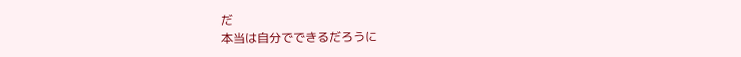だ
本当は自分でできるだろうに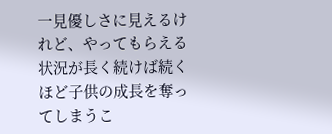一見優しさに見えるけれど、やってもらえる状況が長く続けば続くほど子供の成長を奪ってしまうこ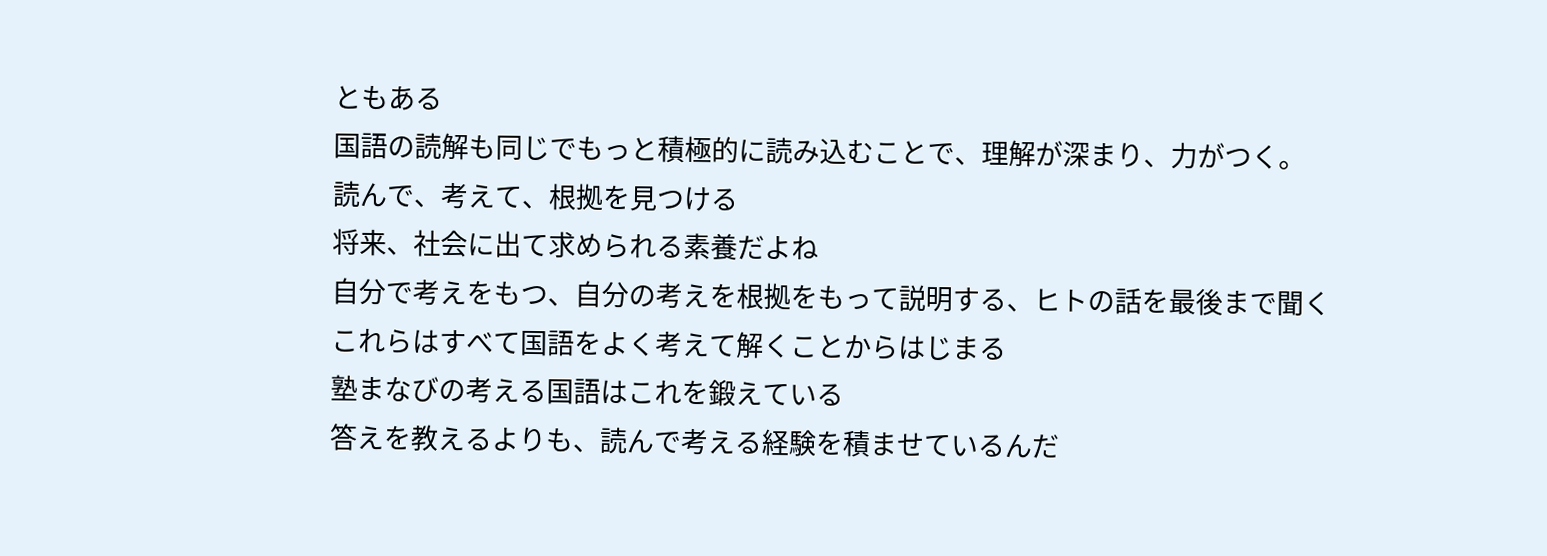ともある
国語の読解も同じでもっと積極的に読み込むことで、理解が深まり、力がつく。
読んで、考えて、根拠を見つける
将来、社会に出て求められる素養だよね
自分で考えをもつ、自分の考えを根拠をもって説明する、ヒトの話を最後まで聞く
これらはすべて国語をよく考えて解くことからはじまる
塾まなびの考える国語はこれを鍛えている
答えを教えるよりも、読んで考える経験を積ませているんだ